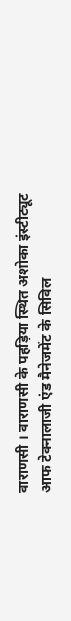वाराणसी । वाराणसी के पहड़िया स्थित अशोका इंस्टीट्यूट आफ टेक्नालाजी एंड मैनेजमेंट के सिविल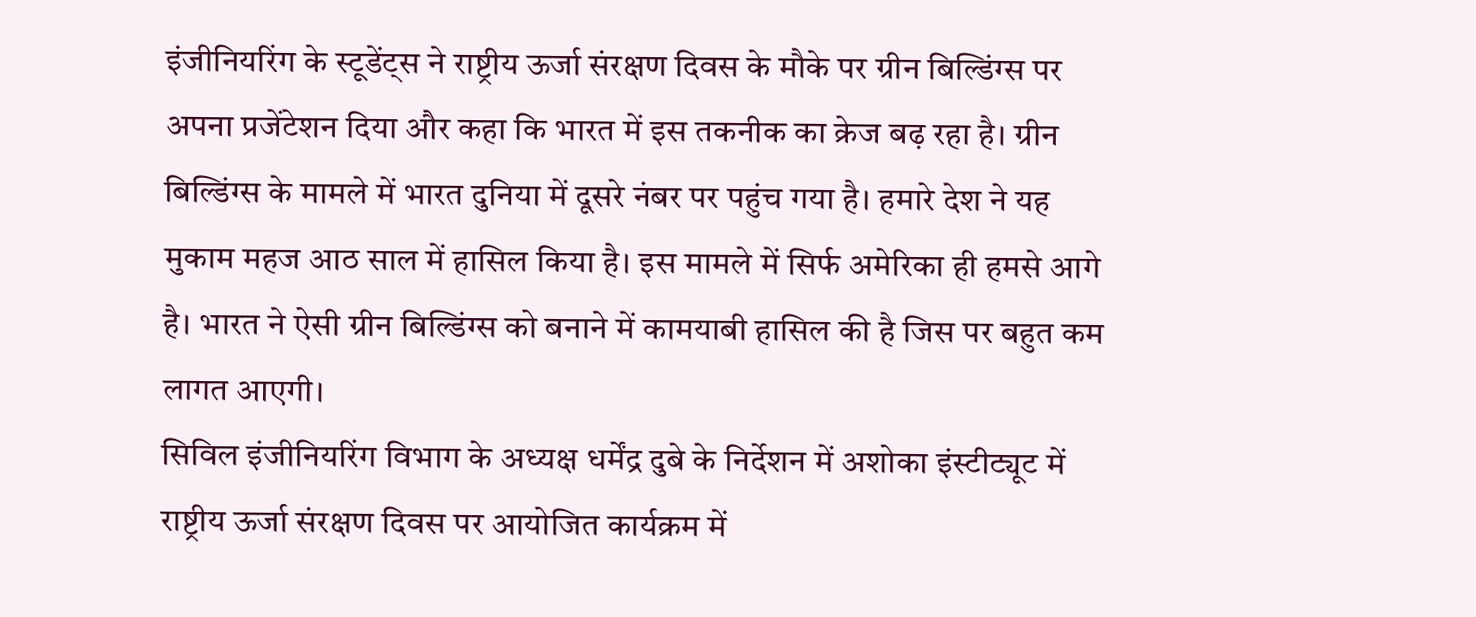इंजीनियरिंग के स्टूडेंट्स ने राष्ट्रीय ऊर्जा संरक्षण दिवस के मौके पर ग्रीन बिल्डिंग्स पर अपना प्रजेंटेशन दिया और कहा कि भारत में इस तकनीक का क्रेज बढ़ रहा है। ग्रीन बिल्डिंग्स के मामले में भारत दुनिया में दूसरे नंबर पर पहुंच गया है। हमारे देश ने यह मुकाम महज आठ साल में हासिल किया है। इस मामले में सिर्फ अमेरिका ही हमसे आगे है। भारत ने ऐसी ग्रीन बिल्डिंग्स को बनाने में कामयाबी हासिल की है जिस पर बहुत कम लागत आएगी।
सिविल इंजीनियरिंग विभाग के अध्यक्ष धर्मेंद्र दुबे के निर्देशन में अशोका इंस्टीट्यूट में राष्ट्रीय ऊर्जा संरक्षण दिवस पर आयोजित कार्यक्रम में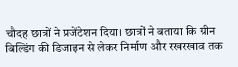चौदह छात्रों ने प्रजेंटेशन दिया। छात्रों ने बताया कि ग्रीन बिल्डिंग की डिजाइन से लेकर निर्माण और रखरखाव तक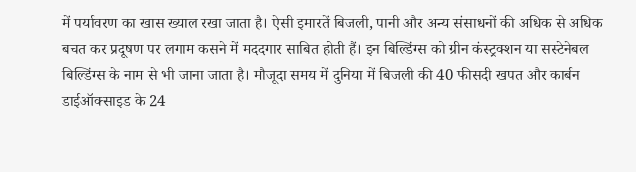में पर्यावरण का खास ख्याल रखा जाता है। ऐसी इमारतें बिजली, पानी और अन्य संसाधनों की अधिक से अधिक बचत कर प्रदूषण पर लगाम कसने में मददगार साबित होती हैं। इन बिल्डिंग्स को ग्रीन कंस्ट्रक्शन या सस्टेनेबल बिल्डिंग्स के नाम से भी जाना जाता है। मौजूदा समय में दुनिया में बिजली की 40 फीसदी खपत और कार्बन डाईऑक्साइड के 24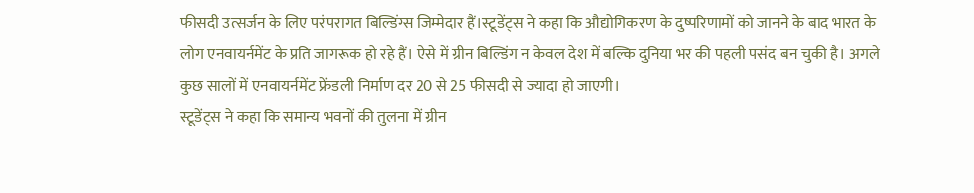फीसदी उत्सर्जन के लिए परंपरागत बिल्डिंग्स जिम्मेदार हैं।स्टूडेंट्स ने कहा कि औद्योगिकरण के दुष्परिणामों को जानने के बाद भारत के लोग एनवायर्नमेंट के प्रति जागरूक हो रहे हैं। ऐसे में ग्रीन बिल्डिंग न केवल देश में बल्कि दुनिया भर की पहली पसंद बन चुकी है। अगले कुछ सालों में एनवायर्नमेंट फ्रेंडली निर्माण दर 20 से 25 फीसदी से ज्यादा हो जाएगी।
स्टूडेंट्स ने कहा कि समान्य भवनों की तुलना में ग्रीन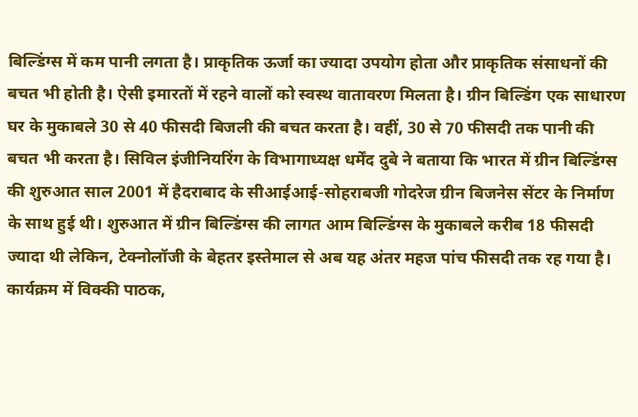बिल्डिंग्स में कम पानी लगता है। प्राकृतिक ऊर्जा का ज्यादा उपयोग होता और प्राकृतिक संसाधनों की बचत भी होती है। ऐसी इमारतों में रहने वालों को स्वस्थ वातावरण मिलता है। ग्रीन बिल्डिंग एक साधारण घर के मुकाबले 30 से 40 फीसदी बिजली की बचत करता है। वहीं, 30 से 70 फीसदी तक पानी की बचत भी करता है। सिविल इंजीनियरिंग के विभागाध्यक्ष धर्मेंद दुबे ने बताया कि भारत में ग्रीन बिल्डिंग्स की शुरुआत साल 2001 में हैदराबाद के सीआईआई-सोहराबजी गोदरेज ग्रीन बिजनेस सेंटर के निर्माण के साथ हुई थी। शुरुआत में ग्रीन बिल्डिंग्स की लागत आम बिल्डिंग्स के मुकाबले करीब 18 फीसदी ज्यादा थी लेकिन, टेक्नोलॉजी के बेहतर इस्तेमाल से अब यह अंतर महज पांच फीसदी तक रह गया है। कार्यक्रम में विक्की पाठक,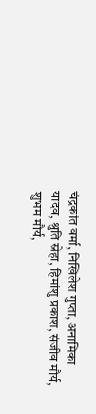चंद्रकांत वर्मा, निखिलेश गुप्ता, अनामिका यादव, श्रुति स्नेहा, हिमांशु प्रकाश, संजीव मौर्य, शुभम मौर्य,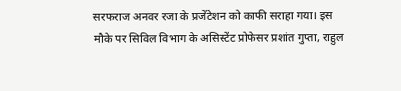सरफराज अनवर रजा के प्रजेंटेशन को काफी सराहा गया। इस मौके पर सिविल विभाग के असिस्टेंट प्रोफेसर प्रशांत गुप्ता, राहुल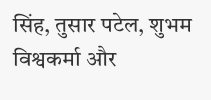सिंह, तुसार पटेल, शुभम विश्वकर्मा और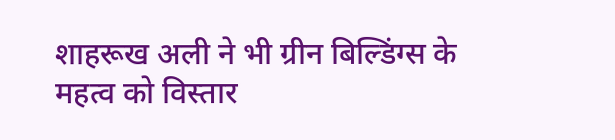शाहरूख अली ने भी ग्रीन बिल्डिंग्स के महत्व को विस्तार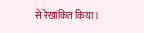से रेखांकित किया।